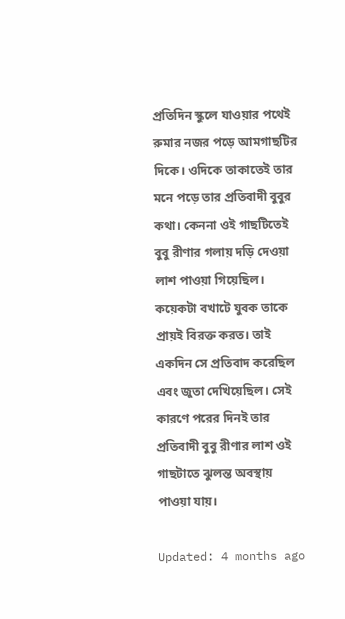প্রতিদিন স্কুলে যাওয়ার পথেই রুমার নজর পড়ে আমগাছটির দিকে। ওদিকে তাকাতেই তার মনে পড়ে তার প্রতিবাদী বুবুর কথা। কেননা ওই গাছটিতেই বুবু রীণার গলায় দড়ি দেওয়া লাশ পাওয়া গিয়েছিল। কয়েকটা বখাটে যুবক তাকে প্রায়ই বিরক্ত করত। তাই একদিন সে প্রতিবাদ করেছিল এবং জুতা দেখিয়েছিল। সেই কারণে পরের দিনই তার প্রতিবাদী বুবু রীণার লাশ ওই গাছটাতে ঝুলন্ত অবস্থায় পাওয়া যায়।

Updated: 4 months ago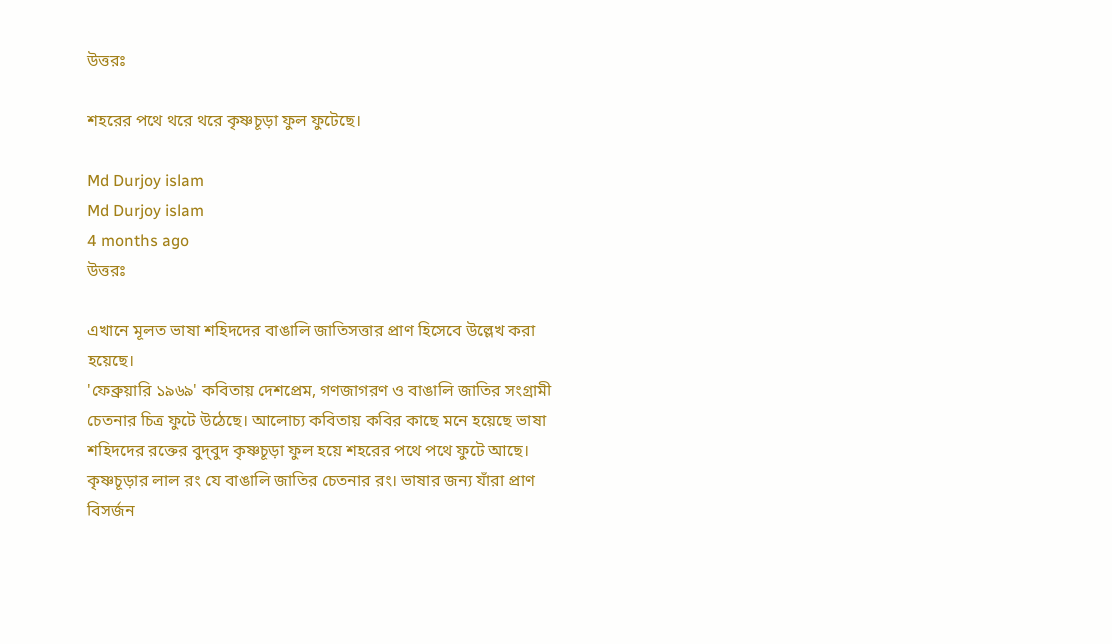উত্তরঃ

শহরের পথে থরে থরে কৃষ্ণচূড়া ফুল ফুটেছে।

Md Durjoy islam
Md Durjoy islam
4 months ago
উত্তরঃ

এখানে মূলত ভাষা শহিদদের বাঙালি জাতিসত্তার প্রাণ হিসেবে উল্লেখ করা হয়েছে।
'ফেব্রুয়ারি ১৯৬৯' কবিতায় দেশপ্রেম, গণজাগরণ ও বাঙালি জাতির সংগ্রামী চেতনার চিত্র ফুটে উঠেছে। আলোচ্য কবিতায় কবির কাছে মনে হয়েছে ভাষা শহিদদের রক্তের বুদ্‌বুদ কৃষ্ণচূড়া ফুল হয়ে শহরের পথে পথে ফুটে আছে। কৃষ্ণচূড়ার লাল রং যে বাঙালি জাতির চেতনার রং। ভাষার জন্য যাঁরা প্রাণ বিসর্জন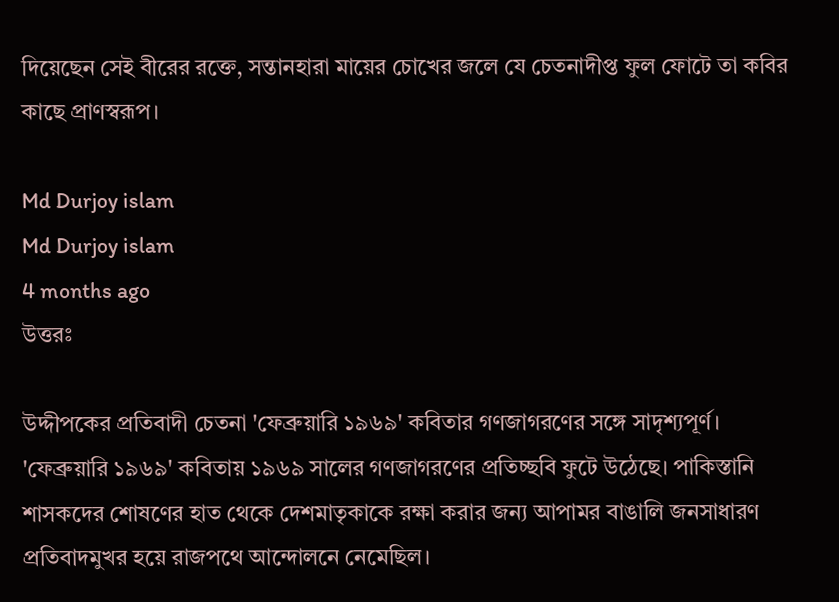দিয়েছেন সেই বীরের রক্তে, সন্তানহারা মায়ের চোখের জলে যে চেতনাদীপ্ত ফুল ফোটে তা কবির কাছে প্রাণস্বরূপ।

Md Durjoy islam
Md Durjoy islam
4 months ago
উত্তরঃ

উদ্দীপকের প্রতিবাদী চেতনা 'ফেব্রুয়ারি ১৯৬৯' কবিতার গণজাগরণের সঙ্গে সাদৃশ্যপূর্ণ।
'ফেব্রুয়ারি ১৯৬৯' কবিতায় ১৯৬৯ সালের গণজাগরণের প্রতিচ্ছবি ফুটে উঠেছে। পাকিস্তানি শাসকদের শোষণের হাত থেকে দেশমাতৃকাকে রক্ষা করার জন্য আপামর বাঙালি জনসাধারণ প্রতিবাদমুখর হয়ে রাজপথে আন্দোলনে নেমেছিল।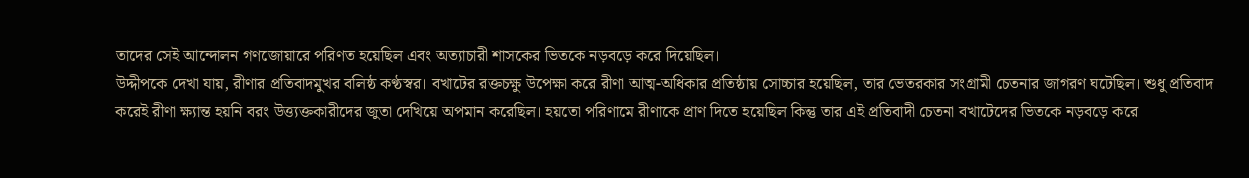তাদের সেই আন্দোলন গণজোয়ারে পরিণত হয়েছিল এবং অত্যাচারী শাসকের ভিতকে নড়বড়ে করে দিয়েছিল।
উদ্দীপকে দেখা যায়, রীণার প্রতিবাদমুখর বলিষ্ঠ কণ্ঠস্বর। বখাটের রক্তচক্ষু উপেক্ষা করে রীণা আত্ম-অধিকার প্রতিষ্ঠায় সোচ্চার হয়েছিল, তার ভেতরকার সংগ্রামী চেতনার জাগরণ ঘটেছিল। শুধু প্রতিবাদ করেই রীণা ক্ষ্যান্ত হয়নি বরং উত্ত্যক্তকারীদের জুতা দেখিয়ে অপমান করেছিল। হয়তো পরিণামে রীণাকে প্রাণ দিতে হয়েছিল কিন্তু তার এই প্রতিবাদী চেতনা বখাটেদের ভিতকে নড়বড়ে করে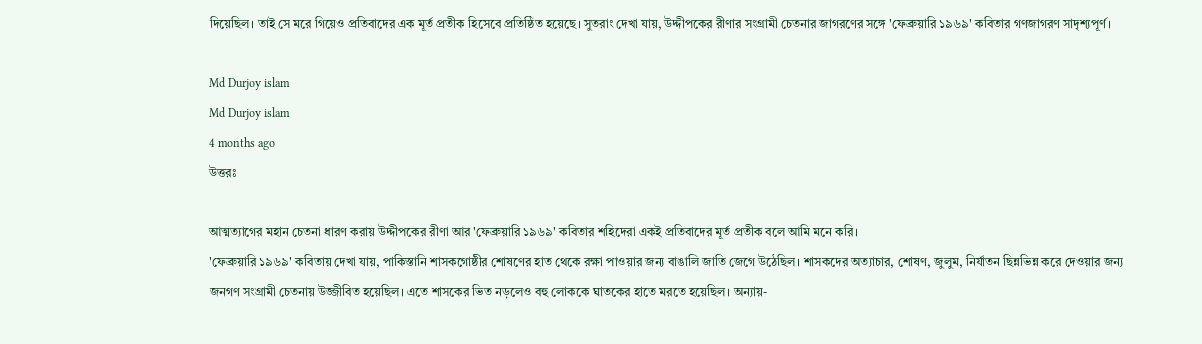দিয়েছিল। তাই সে মরে গিয়েও প্রতিবাদের এক মূর্ত প্রতীক হিসেবে প্রতিষ্ঠিত হয়েছে। সুতরাং দেখা যায়, উদ্দীপকের রীণার সংগ্রামী চেতনার জাগরণের সঙ্গে 'ফেব্রুয়ারি ১৯৬৯' কবিতার গণজাগরণ সাদৃশ্যপূর্ণ।

Md Durjoy islam
Md Durjoy islam
4 months ago
উত্তরঃ

আত্মত্যাগের মহান চেতনা ধারণ করায় উদ্দীপকের রীণা আর 'ফেব্রুয়ারি ১৯৬৯' কবিতার শহিদেরা একই প্রতিবাদের মূর্ত প্রতীক বলে আমি মনে করি।
'ফেব্রুয়ারি ১৯৬৯' কবিতায় দেখা যায়, পাকিস্তানি শাসকগোষ্ঠীর শোষণের হাত থেকে রক্ষা পাওয়ার জন্য বাঙালি জাতি জেগে উঠেছিল। শাসকদের অত্যাচার, শোষণ, জুলুম, নির্যাতন ছিন্নভিন্ন করে দেওয়ার জন্য জনগণ সংগ্রামী চেতনায় উজ্জীবিত হয়েছিল। এতে শাসকের ভিত নড়লেও বহু লোককে ঘাতকের হাতে মরতে হয়েছিল। অন্যায়-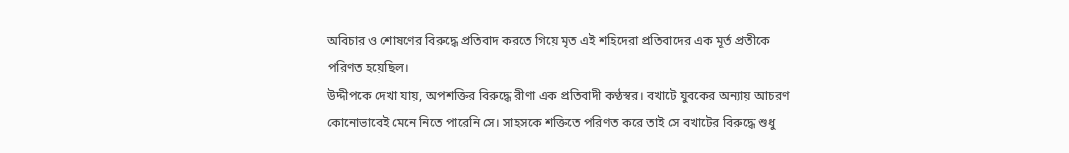অবিচার ও শোষণের বিরুদ্ধে প্রতিবাদ করতে গিয়ে মৃত এই শহিদেরা প্রতিবাদের এক মূর্ত প্রতীকে পরিণত হয়েছিল।
উদ্দীপকে দেখা যায়, অপশক্তির বিরুদ্ধে রীণা এক প্রতিবাদী কণ্ঠস্বর। বখাটে যুবকের অন্যায় আচরণ কোনোভাবেই মেনে নিতে পারেনি সে। সাহসকে শক্তিতে পরিণত করে তাই সে বখাটের বিরুদ্ধে শুধু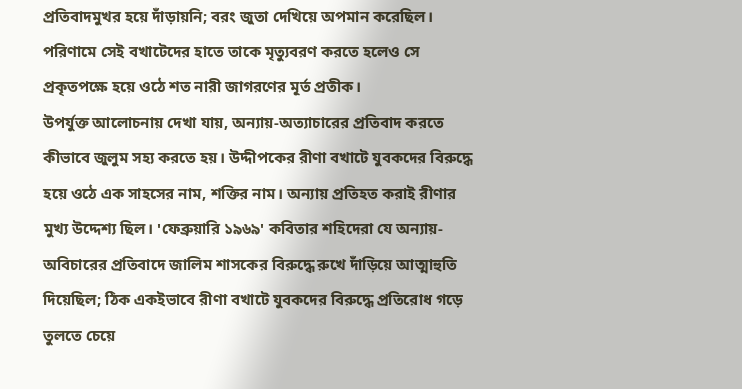প্রতিবাদমুখর হয়ে দাঁড়ায়নি; বরং জুতা দেখিয়ে অপমান করেছিল। পরিণামে সেই বখাটেদের হাতে তাকে মৃত্যুবরণ করতে হলেও সে প্রকৃতপক্ষে হয়ে ওঠে শত নারী জাগরণের মূর্ত প্রতীক।
উপর্যুক্ত আলোচনায় দেখা যায়, অন্যায়-অত্যাচারের প্রতিবাদ করতে কীভাবে জুলুম সহ্য করতে হয়। উদ্দীপকের রীণা বখাটে যুবকদের বিরুদ্ধে হয়ে ওঠে এক সাহসের নাম, শক্তির নাম। অন্যায় প্রতিহত করাই রীণার মুখ্য উদ্দেশ্য ছিল। 'ফেব্রুয়ারি ১৯৬৯' কবিতার শহিদেরা যে অন্যায়-অবিচারের প্রতিবাদে জালিম শাসকের বিরুদ্ধে রুখে দাঁড়িয়ে আত্মাহুতি দিয়েছিল; ঠিক একইভাবে রীণা বখাটে যুবকদের বিরুদ্ধে প্রতিরোধ গড়ে তুলতে চেয়ে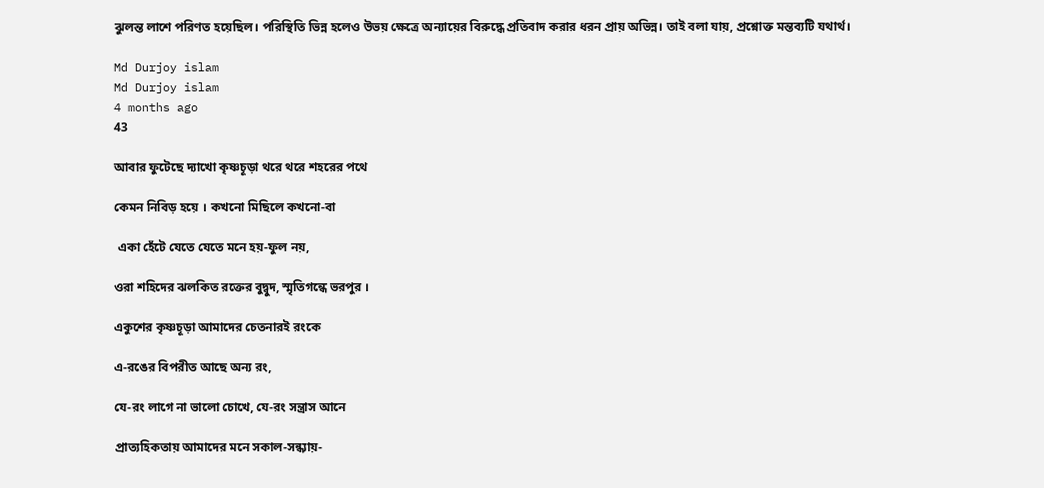ঝুলন্ত লাশে পরিণত হয়েছিল। পরিস্থিতি ভিন্ন হলেও উভয় ক্ষেত্রে অন্যায়ের বিরুদ্ধে প্রতিবাদ করার ধরন প্রায় অভিন্ন। তাই বলা যায়, প্রশ্নোক্ত মন্তব্যটি যথার্থ।

Md Durjoy islam
Md Durjoy islam
4 months ago
43

আবার ফুটেছে দ্যাখো কৃষ্ণচূড়া থরে থরে শহরের পথে

কেমন নিবিড় হয়ে । কখনো মিছিলে কখনো-বা

 একা হেঁটে যেতে যেতে মনে হয়-ফুল নয়,

ওরা শহিদের ঝলকিত রক্তের বুদ্বুদ, স্মৃতিগন্ধে ভরপুর ।

একুশের কৃষ্ণচূড়া আমাদের চেতনারই রংকে

এ-রঙের বিপরীত আছে অন্য রং,

যে-রং লাগে না ভালো চোখে, যে-রং সন্ত্রাস আনে

প্রাত্যহিকতায় আমাদের মনে সকাল-সন্ধ্যায়-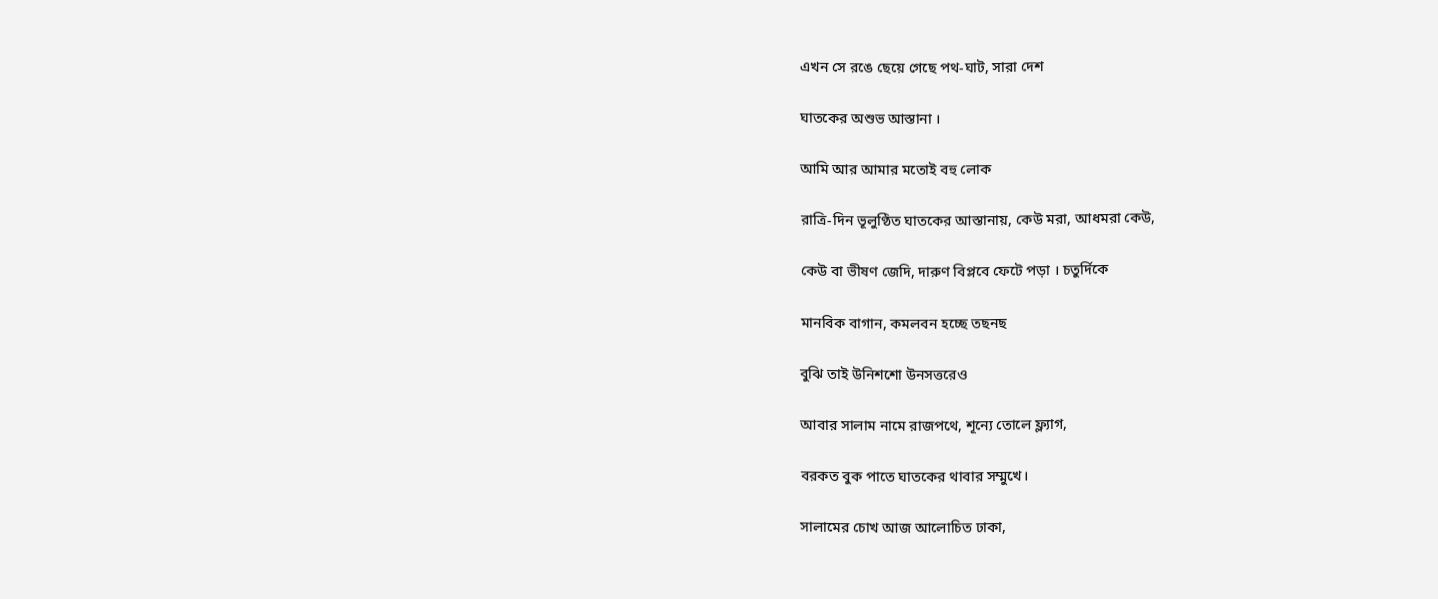এখন সে রঙে ছেয়ে গেছে পথ-ঘাট, সারা দেশ

ঘাতকের অশুভ আস্তানা ।

আমি আর আমার মতোই বহু লোক

রাত্রি-দিন ভূলুণ্ঠিত ঘাতকের আস্তানায়, কেউ মরা, আধমরা কেউ,

কেউ বা ভীষণ জেদি, দারুণ বিপ্লবে ফেটে পড়া । চতুর্দিকে

মানবিক বাগান, কমলবন হচ্ছে তছনছ

বুঝি তাই উনিশশো উনসত্তরেও

আবার সালাম নামে রাজপথে, শূন্যে তোলে ফ্ল্যাগ,

বরকত বুক পাতে ঘাতকের থাবার সম্মুখে।

সালামের চোখ আজ আলোচিত ঢাকা,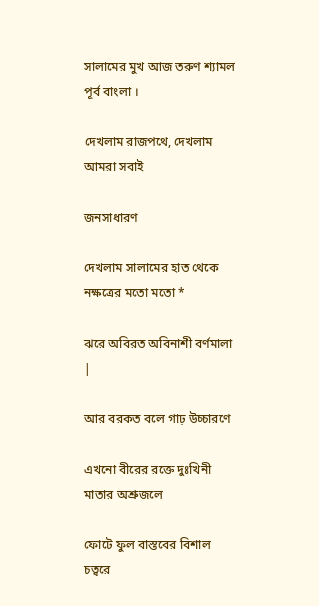সালামের মুখ আজ তরুণ শ্যামল পূর্ব বাংলা ।

দেখলাম রাজপথে, দেখলাম আমরা সবাই

জনসাধারণ

দেখলাম সালামের হাত থেকে নক্ষত্রের মতো মতো *

ঝরে অবিরত অবিনাশী বর্ণমালা |

আর বরকত বলে গাঢ় উচ্চারণে

এখনো বীরের রক্তে দুঃখিনী মাতার অশ্রুজলে

ফোটে ফুল বাস্তবের বিশাল চত্বরে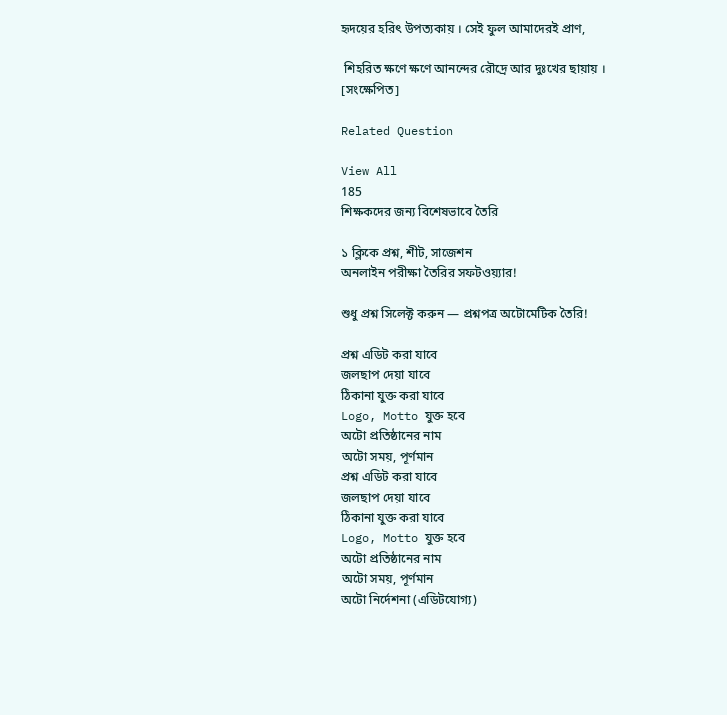হৃদয়ের হরিৎ উপত্যকায় । সেই ফুল আমাদেরই প্রাণ,

 শিহরিত ক্ষণে ক্ষণে আনন্দের রৌদ্রে আর দুঃখের ছায়ায় । [সংক্ষেপিত]

Related Question

View All
185
শিক্ষকদের জন্য বিশেষভাবে তৈরি

১ ক্লিকে প্রশ্ন, শীট, সাজেশন
অনলাইন পরীক্ষা তৈরির সফটওয়্যার!

শুধু প্রশ্ন সিলেক্ট করুন — প্রশ্নপত্র অটোমেটিক তৈরি!

প্রশ্ন এডিট করা যাবে
জলছাপ দেয়া যাবে
ঠিকানা যুক্ত করা যাবে
Logo, Motto যুক্ত হবে
অটো প্রতিষ্ঠানের নাম
অটো সময়, পূর্ণমান
প্রশ্ন এডিট করা যাবে
জলছাপ দেয়া যাবে
ঠিকানা যুক্ত করা যাবে
Logo, Motto যুক্ত হবে
অটো প্রতিষ্ঠানের নাম
অটো সময়, পূর্ণমান
অটো নির্দেশনা (এডিটযোগ্য)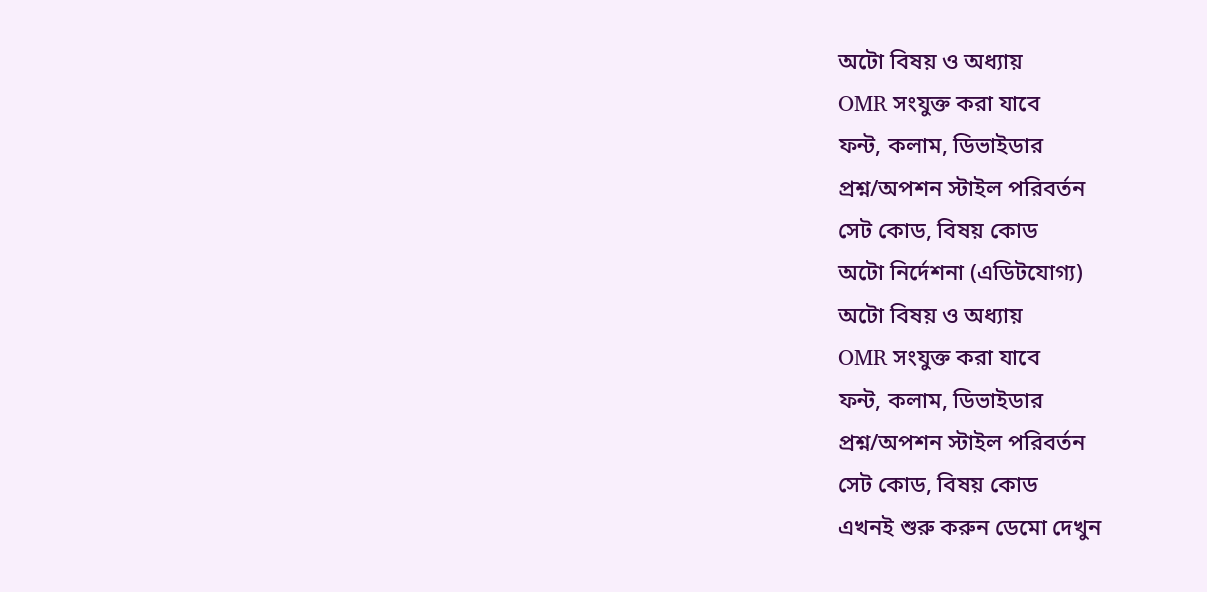অটো বিষয় ও অধ্যায়
OMR সংযুক্ত করা যাবে
ফন্ট, কলাম, ডিভাইডার
প্রশ্ন/অপশন স্টাইল পরিবর্তন
সেট কোড, বিষয় কোড
অটো নির্দেশনা (এডিটযোগ্য)
অটো বিষয় ও অধ্যায়
OMR সংযুক্ত করা যাবে
ফন্ট, কলাম, ডিভাইডার
প্রশ্ন/অপশন স্টাইল পরিবর্তন
সেট কোড, বিষয় কোড
এখনই শুরু করুন ডেমো দেখুন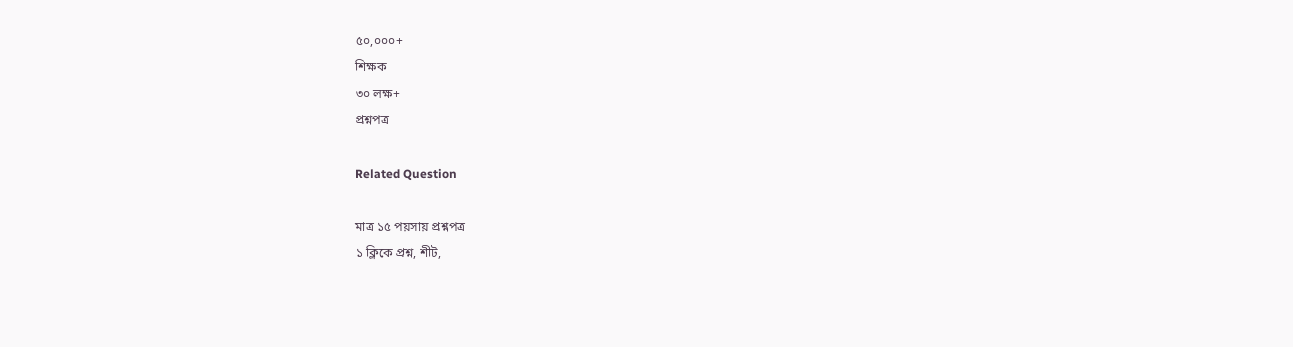৫০,০০০+
শিক্ষক
৩০ লক্ষ+
প্রশ্নপত্র

Related Question

মাত্র ১৫ পয়সায় প্রশ্নপত্র
১ ক্লিকে প্রশ্ন, শীট,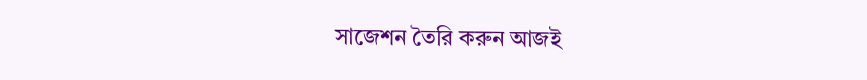সাজেশন তৈরি করুন আজই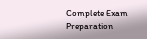Complete Exam
Preparation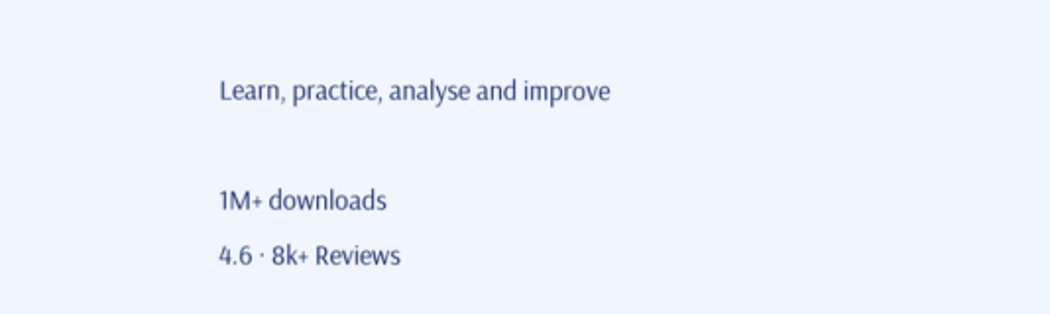Learn, practice, analyse and improve

1M+ downloads
4.6 · 8k+ Reviews